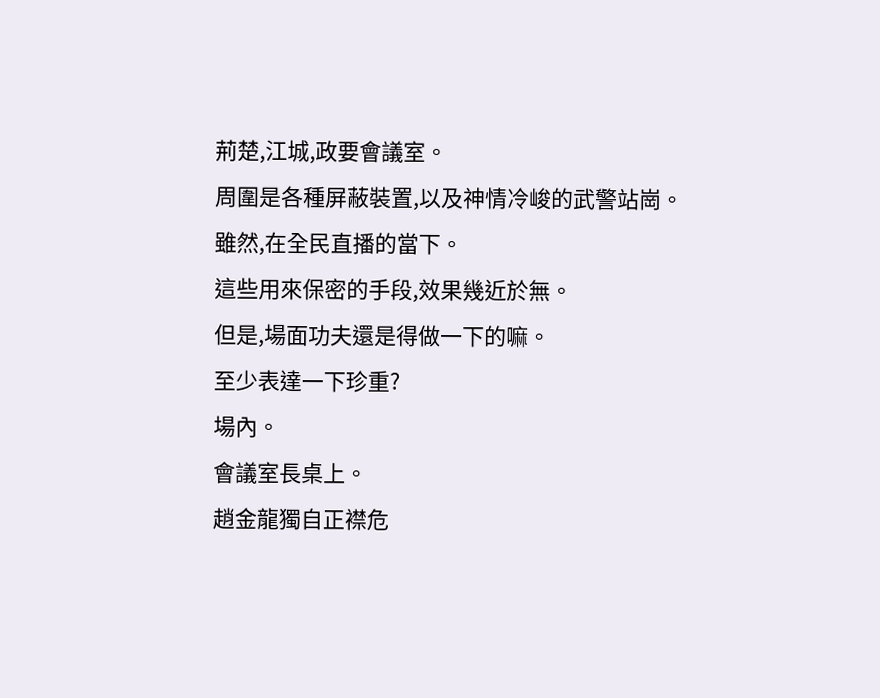荊楚,江城,政要會議室。
周圍是各種屏蔽裝置,以及神情冷峻的武警站崗。
雖然,在全民直播的當下。
這些用來保密的手段,效果幾近於無。
但是,場面功夫還是得做一下的嘛。
至少表達一下珍重?
場內。
會議室長桌上。
趙金龍獨自正襟危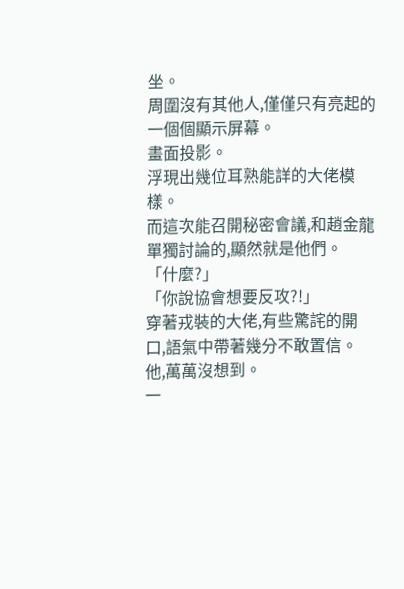坐。
周圍沒有其他人,僅僅只有亮起的一個個顯示屏幕。
畫面投影。
浮現出幾位耳熟能詳的大佬模樣。
而這次能召開秘密會議,和趙金龍單獨討論的,顯然就是他們。
「什麼?」
「你說協會想要反攻?!」
穿著戎裝的大佬,有些驚詫的開口,語氣中帶著幾分不敢置信。
他,萬萬沒想到。
一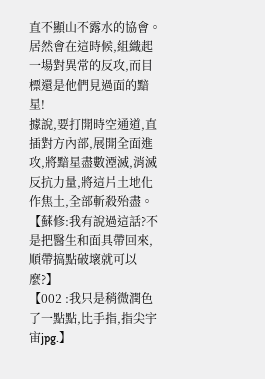直不顯山不露水的協會。
居然會在這時候,組織起一場對異常的反攻,而目標還是他們見過面的黯星!
據說,要打開時空通道,直插對方內部,展開全面進攻,將黯星盡數湮滅,消滅反抗力量,將這片土地化作焦土,全部斬殺殆盡。
【蘇修:我有說過這話?不是把醫生和面具帶回來,順帶搞點破壞就可以麼?】
【002 :我只是稍微潤色了一點點,比手指,指尖宇宙jpg.】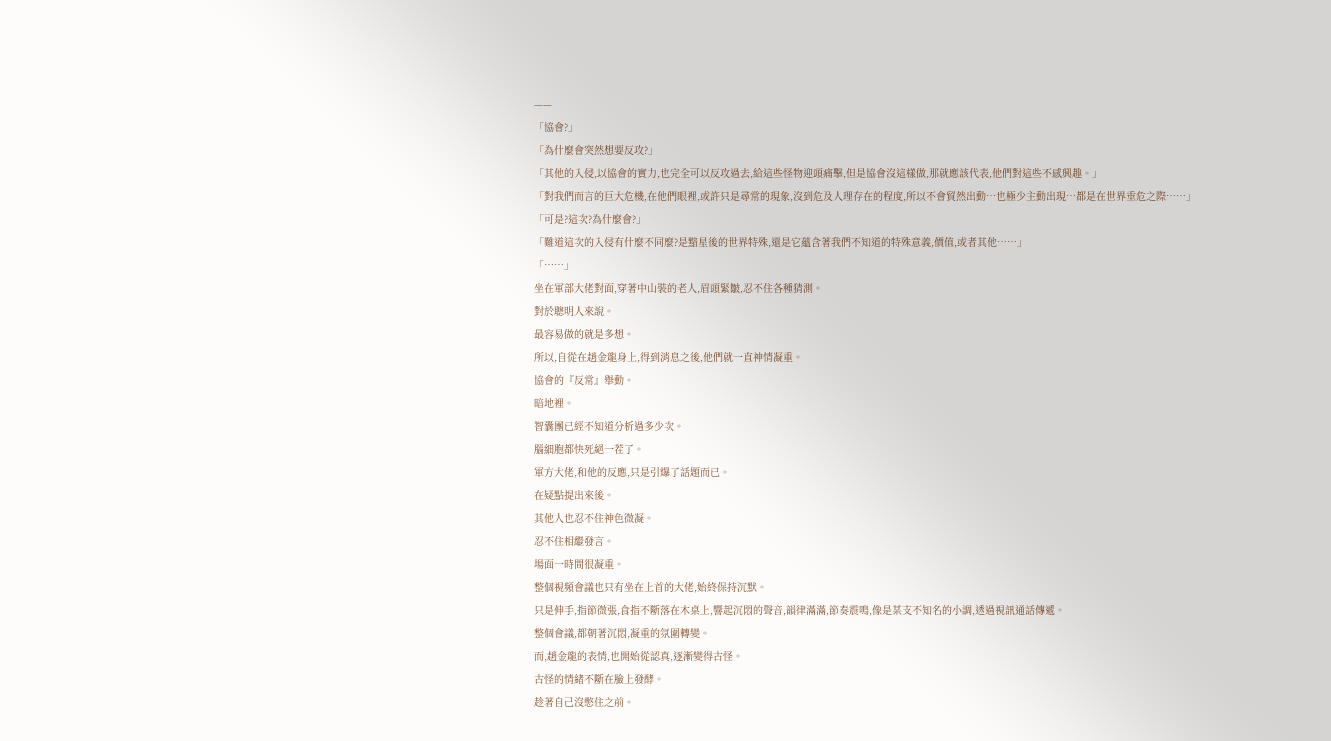——
「協會?」
「為什麼會突然想要反攻?」
「其他的入侵,以協會的實力,也完全可以反攻過去,給這些怪物迎頭痛擊,但是協會沒這樣做,那就應該代表,他們對這些不感興趣。」
「對我們而言的巨大危機,在他們眼裡,或許只是尋常的現象,沒到危及人理存在的程度,所以不會貿然出動…也極少主動出現…都是在世界垂危之際……」
「可是?這次?為什麼會?」
「難道這次的入侵有什麼不同麼?是黯星後的世界特殊,還是它蘊含著我們不知道的特殊意義,價值,或者其他……」
「……」
坐在軍部大佬對面,穿著中山裝的老人,眉頭緊皺,忍不住各種猜測。
對於聰明人來說。
最容易做的就是多想。
所以,自從在趙金龍身上,得到消息之後,他們就一直神情凝重。
協會的『反常』舉動。
暗地裡。
智囊團已經不知道分析過多少次。
腦細胞都快死絕一茬了。
軍方大佬,和他的反應,只是引爆了話題而已。
在疑點提出來後。
其他人也忍不住神色微凝。
忍不住相繼發言。
場面一時間很凝重。
整個視頻會議也只有坐在上首的大佬,始終保持沉默。
只是伸手,指節微張,食指不斷落在木桌上,響起沉悶的聲音,韻律滿滿,節奏震鳴,像是某支不知名的小調,透過視訊通話傳遞。
整個會議,都朝著沉悶,凝重的氛圍轉變。
而,趙金龍的表情,也開始從認真,逐漸變得古怪。
古怪的情緒不斷在臉上發酵。
趁著自己沒憋住之前。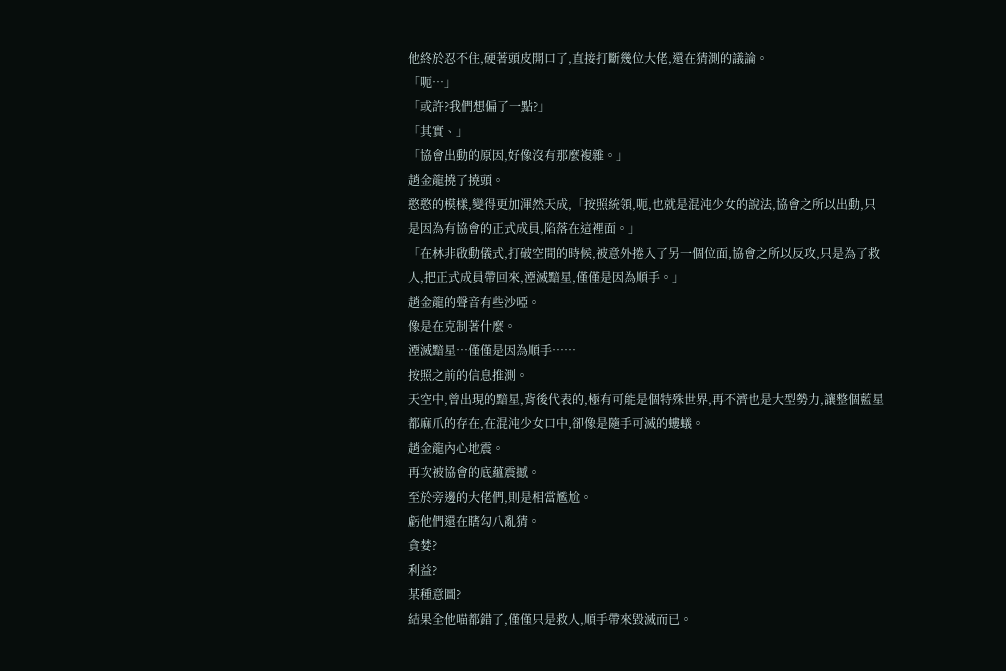他終於忍不住,硬著頭皮開口了,直接打斷幾位大佬,還在猜測的議論。
「呃…」
「或許?我們想偏了一點?」
「其實、」
「協會出動的原因,好像沒有那麼複雜。」
趙金龍撓了撓頭。
憨憨的模樣,變得更加渾然天成,「按照統領,呃,也就是混沌少女的說法,協會之所以出動,只是因為有協會的正式成員,陷落在這裡面。」
「在林非啟動儀式,打破空間的時候,被意外捲入了另一個位面,協會之所以反攻,只是為了救人,把正式成員帶回來,湮滅黯星,僅僅是因為順手。」
趙金龍的聲音有些沙啞。
像是在克制著什麼。
湮滅黯星…僅僅是因為順手……
按照之前的信息推測。
天空中,曾出現的黯星,背後代表的,極有可能是個特殊世界,再不濟也是大型勢力,讓整個藍星都麻爪的存在,在混沌少女口中,卻像是隨手可滅的螻蟻。
趙金龍內心地震。
再次被協會的底蘊震撼。
至於旁邊的大佬們,則是相當尷尬。
虧他們還在瞎勾八亂猜。
貪婪?
利益?
某種意圖?
結果全他喵都錯了,僅僅只是救人,順手帶來毀滅而已。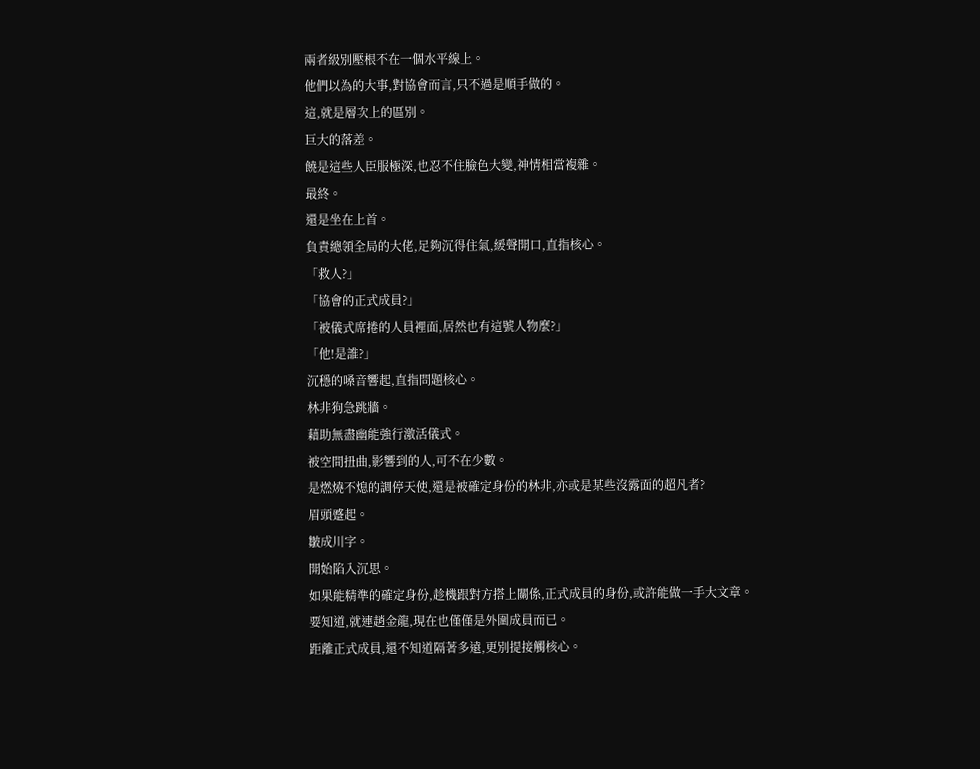兩者級別壓根不在一個水平線上。
他們以為的大事,對協會而言,只不過是順手做的。
這,就是層次上的區別。
巨大的落差。
饒是這些人臣服極深,也忍不住臉色大變,神情相當複雜。
最終。
還是坐在上首。
負責總領全局的大佬,足夠沉得住氣,緩聲開口,直指核心。
「救人?」
「協會的正式成員?」
「被儀式席捲的人員裡面,居然也有這號人物麼?」
「他!是誰?」
沉穩的嗓音響起,直指問題核心。
林非狗急跳牆。
藉助無盡幽能強行激活儀式。
被空間扭曲,影響到的人,可不在少數。
是燃燒不熄的調停天使,還是被確定身份的林非,亦或是某些沒露面的超凡者?
眉頭蹙起。
皺成川字。
開始陷入沉思。
如果能精準的確定身份,趁機跟對方搭上關係,正式成員的身份,或許能做一手大文章。
要知道,就連趙金龍,現在也僅僅是外圍成員而已。
距離正式成員,還不知道隔著多遠,更別提接觸核心。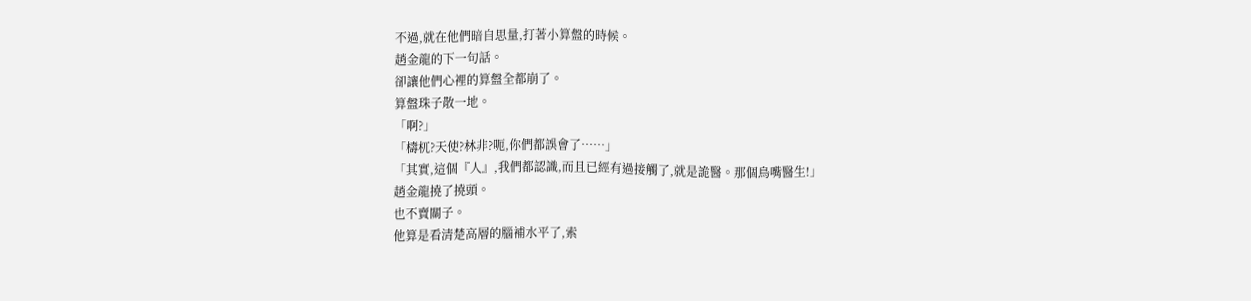不過,就在他們暗自思量,打著小算盤的時候。
趙金龍的下一句話。
卻讓他們心裡的算盤全都崩了。
算盤珠子散一地。
「啊?」
「檮杌?天使?林非?呃,你們都誤會了……」
「其實,這個『人』,我們都認識,而且已經有過接觸了,就是詭醫。那個鳥嘴醫生!」
趙金龍撓了撓頭。
也不賣關子。
他算是看清楚高層的腦補水平了,索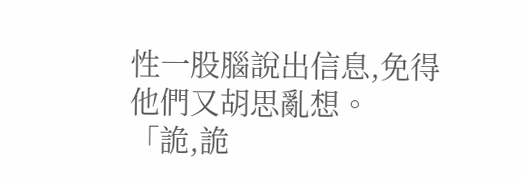性一股腦說出信息,免得他們又胡思亂想。
「詭,詭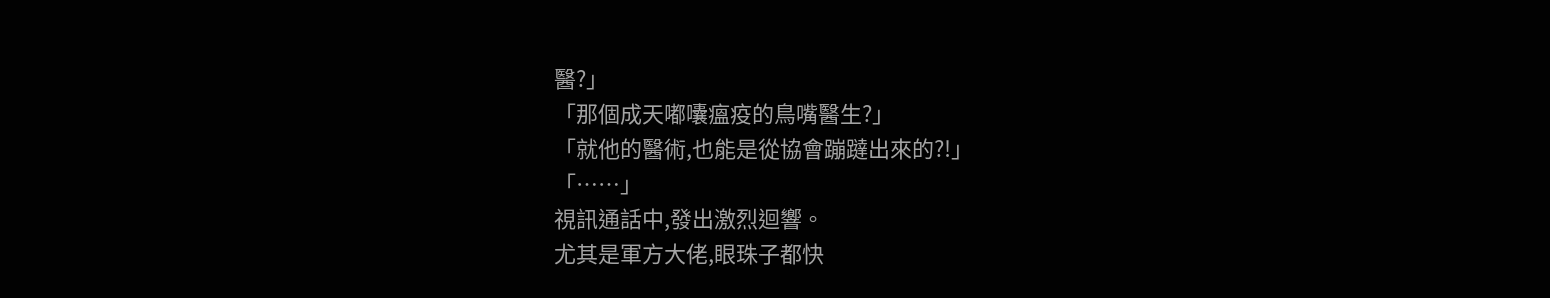醫?」
「那個成天嘟囔瘟疫的鳥嘴醫生?」
「就他的醫術,也能是從協會蹦躂出來的?!」
「……」
視訊通話中,發出激烈迴響。
尤其是軍方大佬,眼珠子都快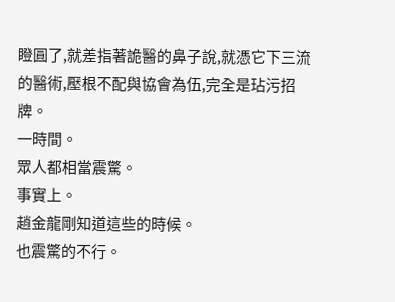瞪圓了,就差指著詭醫的鼻子說,就憑它下三流的醫術,壓根不配與協會為伍,完全是玷污招牌。
一時間。
眾人都相當震驚。
事實上。
趙金龍剛知道這些的時候。
也震驚的不行。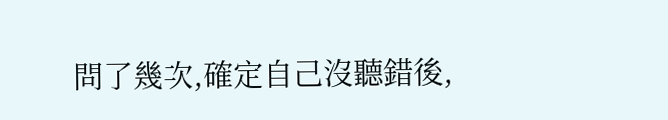問了幾次,確定自己沒聽錯後,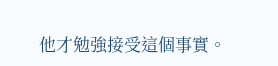他才勉強接受這個事實。